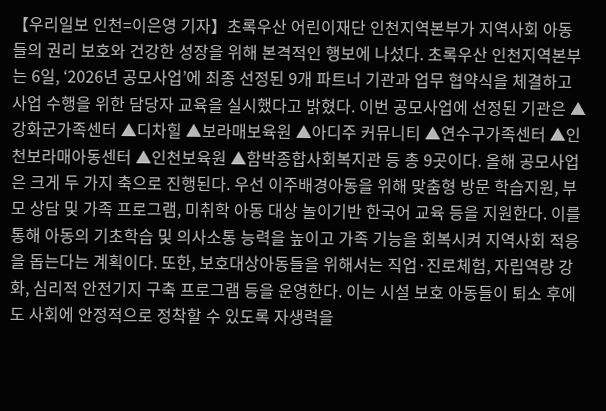【우리일보 인천=이은영 기자】초록우산 어린이재단 인천지역본부가 지역사회 아동들의 권리 보호와 건강한 성장을 위해 본격적인 행보에 나섰다. 초록우산 인천지역본부는 6일, ‘2026년 공모사업’에 최종 선정된 9개 파트너 기관과 업무 협약식을 체결하고 사업 수행을 위한 담당자 교육을 실시했다고 밝혔다. 이번 공모사업에 선정된 기관은 ▲강화군가족센터 ▲디차힐 ▲보라매보육원 ▲아디주 커뮤니티 ▲연수구가족센터 ▲인천보라매아동센터 ▲인천보육원 ▲함박종합사회복지관 등 총 9곳이다. 올해 공모사업은 크게 두 가지 축으로 진행된다. 우선 이주배경아동을 위해 맞춤형 방문 학습지원, 부모 상담 및 가족 프로그램, 미취학 아동 대상 놀이기반 한국어 교육 등을 지원한다. 이를 통해 아동의 기초학습 및 의사소통 능력을 높이고 가족 기능을 회복시켜 지역사회 적응을 돕는다는 계획이다. 또한, 보호대상아동들을 위해서는 직업·진로체험, 자립역량 강화, 심리적 안전기지 구축 프로그램 등을 운영한다. 이는 시설 보호 아동들이 퇴소 후에도 사회에 안정적으로 정착할 수 있도록 자생력을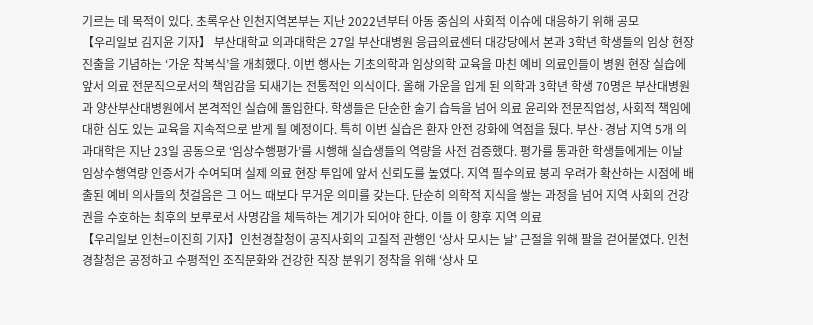기르는 데 목적이 있다. 초록우산 인천지역본부는 지난 2022년부터 아동 중심의 사회적 이슈에 대응하기 위해 공모
【우리일보 김지윤 기자】 부산대학교 의과대학은 27일 부산대병원 응급의료센터 대강당에서 본과 3학년 학생들의 임상 현장 진출을 기념하는 ‘가운 착복식’을 개최했다. 이번 행사는 기초의학과 임상의학 교육을 마친 예비 의료인들이 병원 현장 실습에 앞서 의료 전문직으로서의 책임감을 되새기는 전통적인 의식이다. 올해 가운을 입게 된 의학과 3학년 학생 70명은 부산대병원과 양산부산대병원에서 본격적인 실습에 돌입한다. 학생들은 단순한 술기 습득을 넘어 의료 윤리와 전문직업성, 사회적 책임에 대한 심도 있는 교육을 지속적으로 받게 될 예정이다. 특히 이번 실습은 환자 안전 강화에 역점을 뒀다. 부산·경남 지역 5개 의과대학은 지난 23일 공동으로 ‘임상수행평가’를 시행해 실습생들의 역량을 사전 검증했다. 평가를 통과한 학생들에게는 이날 임상수행역량 인증서가 수여되며 실제 의료 현장 투입에 앞서 신뢰도를 높였다. 지역 필수의료 붕괴 우려가 확산하는 시점에 배출된 예비 의사들의 첫걸음은 그 어느 때보다 무거운 의미를 갖는다. 단순히 의학적 지식을 쌓는 과정을 넘어 지역 사회의 건강권을 수호하는 최후의 보루로서 사명감을 체득하는 계기가 되어야 한다. 이들 이 향후 지역 의료
【우리일보 인천=이진희 기자】인천경찰청이 공직사회의 고질적 관행인 ‘상사 모시는 날’ 근절을 위해 팔을 걷어붙였다. 인천경찰청은 공정하고 수평적인 조직문화와 건강한 직장 분위기 정착을 위해 ‘상사 모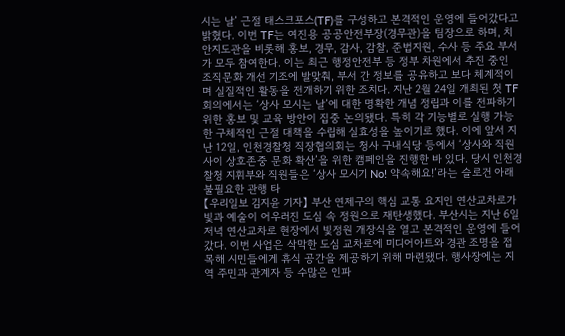시는 날’ 근절 태스크포스(TF)를 구성하고 본격적인 운영에 들어갔다고 밝혔다. 이번 TF는 여진용 공공안전부장(경무관)을 팀장으로 하며, 치안지도관을 비롯해 홍보, 경무, 감사, 감찰, 준법지원, 수사 등 주요 부서가 모두 참여한다. 이는 최근 행정안전부 등 정부 차원에서 추진 중인 조직문화 개선 기조에 발맞춰, 부서 간 정보를 공유하고 보다 체계적이며 실질적인 활동을 전개하기 위한 조치다. 지난 2월 24일 개최된 첫 TF 회의에서는 ‘상사 모시는 날’에 대한 명확한 개념 정립과 이를 전파하기 위한 홍보 및 교육 방안이 집중 논의됐다. 특히 각 기능별로 실행 가능한 구체적인 근절 대책을 수립해 실효성을 높이기로 했다. 이에 앞서 지난 12일, 인천경찰청 직장협의회는 청사 구내식당 등에서 ‘상사와 직원 사이 상호존중 문화 확산’을 위한 캠페인을 진행한 바 있다. 당시 인천경찰청 지휘부와 직원들은 ‘상사 모시기 No! 약속해요!’라는 슬로건 아래 불필요한 관행 타
【우리일보 김지윤 기자】 부산 연제구의 핵심 교통 요지인 연산교차로가 빛과 예술이 어우러진 도심 속 정원으로 재탄생했다. 부산시는 지난 6일 저녁 연산교차로 현장에서 빛정원 개장식을 열고 본격적인 운영에 들어갔다. 이번 사업은 삭막한 도심 교차로에 미디어아트와 경관 조명을 접목해 시민들에게 휴식 공간을 제공하기 위해 마련됐다. 행사장에는 지역 주민과 관계자 등 수많은 인파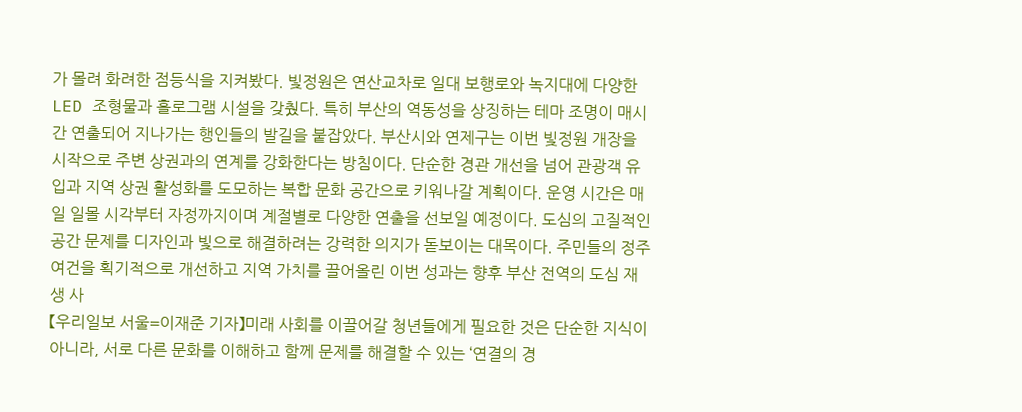가 몰려 화려한 점등식을 지켜봤다. 빛정원은 연산교차로 일대 보행로와 녹지대에 다양한 LED 조형물과 홀로그램 시설을 갖췄다. 특히 부산의 역동성을 상징하는 테마 조명이 매시간 연출되어 지나가는 행인들의 발길을 붙잡았다. 부산시와 연제구는 이번 빛정원 개장을 시작으로 주변 상권과의 연계를 강화한다는 방침이다. 단순한 경관 개선을 넘어 관광객 유입과 지역 상권 활성화를 도모하는 복합 문화 공간으로 키워나갈 계획이다. 운영 시간은 매일 일몰 시각부터 자정까지이며 계절별로 다양한 연출을 선보일 예정이다. 도심의 고질적인 공간 문제를 디자인과 빛으로 해결하려는 강력한 의지가 돋보이는 대목이다. 주민들의 정주 여건을 획기적으로 개선하고 지역 가치를 끌어올린 이번 성과는 향후 부산 전역의 도심 재생 사
【우리일보 서울=이재준 기자】미래 사회를 이끌어갈 청년들에게 필요한 것은 단순한 지식이 아니라, 서로 다른 문화를 이해하고 함께 문제를 해결할 수 있는 ‘연결의 경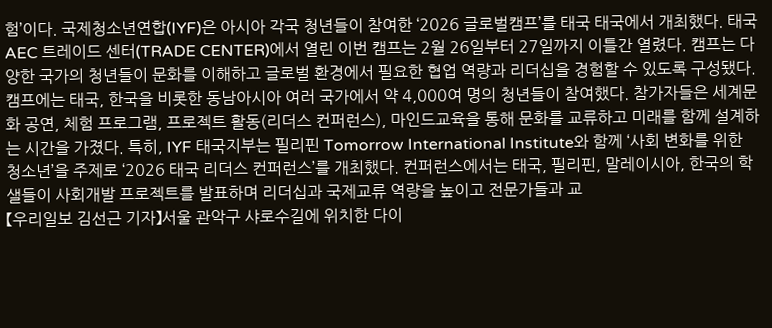험’이다. 국제청소년연합(IYF)은 아시아 각국 청년들이 참여한 ‘2026 글로벌캠프’를 태국 태국에서 개최했다. 태국 AEC 트레이드 센터(TRADE CENTER)에서 열린 이번 캠프는 2월 26일부터 27일까지 이틀간 열렸다. 캠프는 다양한 국가의 청년들이 문화를 이해하고 글로벌 환경에서 필요한 협업 역량과 리더십을 경험할 수 있도록 구성됐다. 캠프에는 태국, 한국을 비롯한 동남아시아 여러 국가에서 약 4,000여 명의 청년들이 참여했다. 참가자들은 세계문화 공연, 체험 프로그램, 프로젝트 활동(리더스 컨퍼런스), 마인드교육을 통해 문화를 교류하고 미래를 함께 설계하는 시간을 가졌다. 특히, IYF 태국지부는 필리핀 Tomorrow International Institute와 함께 ‘사회 변화를 위한 청소년’을 주제로 ‘2026 태국 리더스 컨퍼런스’를 개최했다. 컨퍼런스에서는 태국, 필리핀, 말레이시아, 한국의 학샐들이 사회개발 프로젝트를 발표하며 리더십과 국제교류 역량을 높이고 전문가들과 교
【우리일보 김선근 기자】서울 관악구 샤로수길에 위치한 다이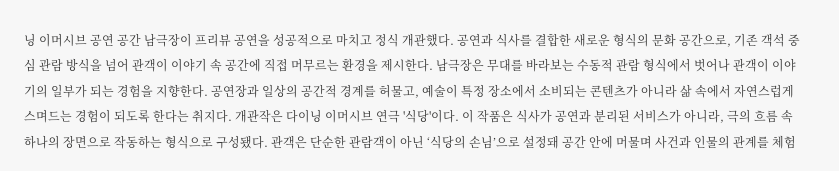닝 이머시브 공연 공간 남극장이 프리뷰 공연을 성공적으로 마치고 정식 개관했다. 공연과 식사를 결합한 새로운 형식의 문화 공간으로, 기존 객석 중심 관람 방식을 넘어 관객이 이야기 속 공간에 직접 머무르는 환경을 제시한다. 남극장은 무대를 바라보는 수동적 관람 형식에서 벗어나 관객이 이야기의 일부가 되는 경험을 지향한다. 공연장과 일상의 공간적 경계를 허물고, 예술이 특정 장소에서 소비되는 콘텐츠가 아니라 삶 속에서 자연스럽게 스며드는 경험이 되도록 한다는 취지다. 개관작은 다이닝 이머시브 연극 '식당'이다. 이 작품은 식사가 공연과 분리된 서비스가 아니라, 극의 흐름 속 하나의 장면으로 작동하는 형식으로 구성됐다. 관객은 단순한 관람객이 아닌 ‘식당의 손님’으로 설정돼 공간 안에 머물며 사건과 인물의 관계를 체험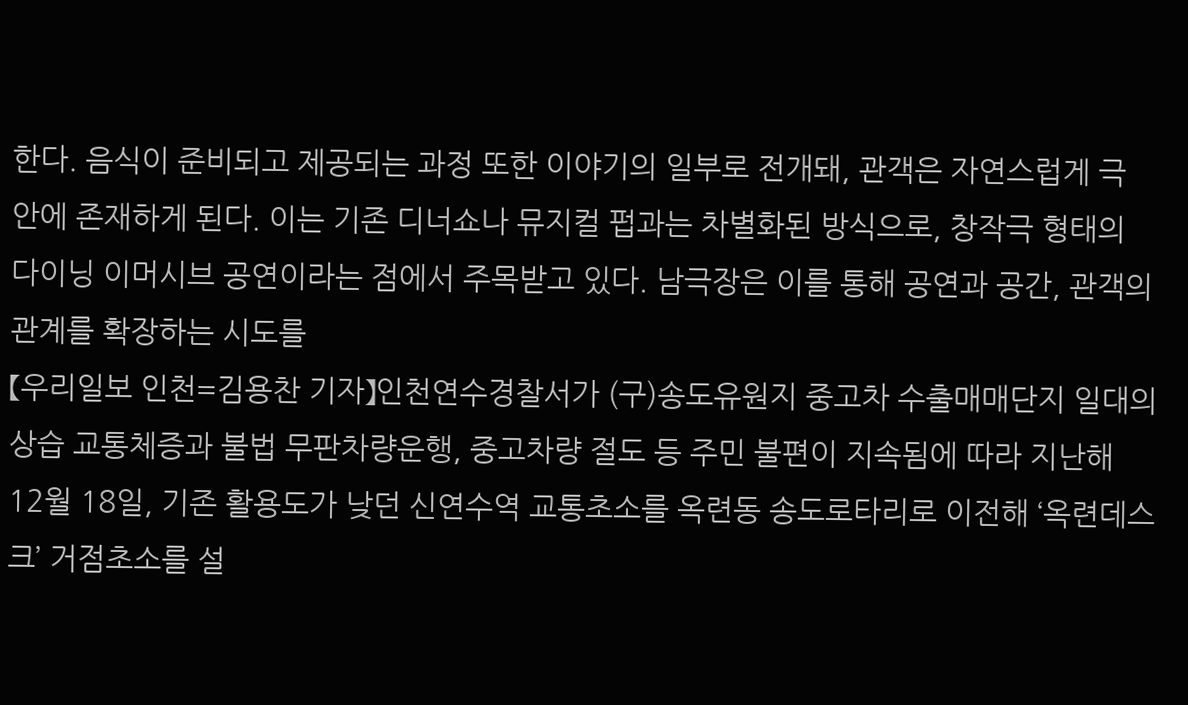한다. 음식이 준비되고 제공되는 과정 또한 이야기의 일부로 전개돼, 관객은 자연스럽게 극 안에 존재하게 된다. 이는 기존 디너쇼나 뮤지컬 펍과는 차별화된 방식으로, 창작극 형태의 다이닝 이머시브 공연이라는 점에서 주목받고 있다. 남극장은 이를 통해 공연과 공간, 관객의 관계를 확장하는 시도를
【우리일보 인천=김용찬 기자】인천연수경찰서가 (구)송도유원지 중고차 수출매매단지 일대의 상습 교통체증과 불법 무판차량운행, 중고차량 절도 등 주민 불편이 지속됨에 따라 지난해 12월 18일, 기존 활용도가 낮던 신연수역 교통초소를 옥련동 송도로타리로 이전해 ‘옥련데스크’ 거점초소를 설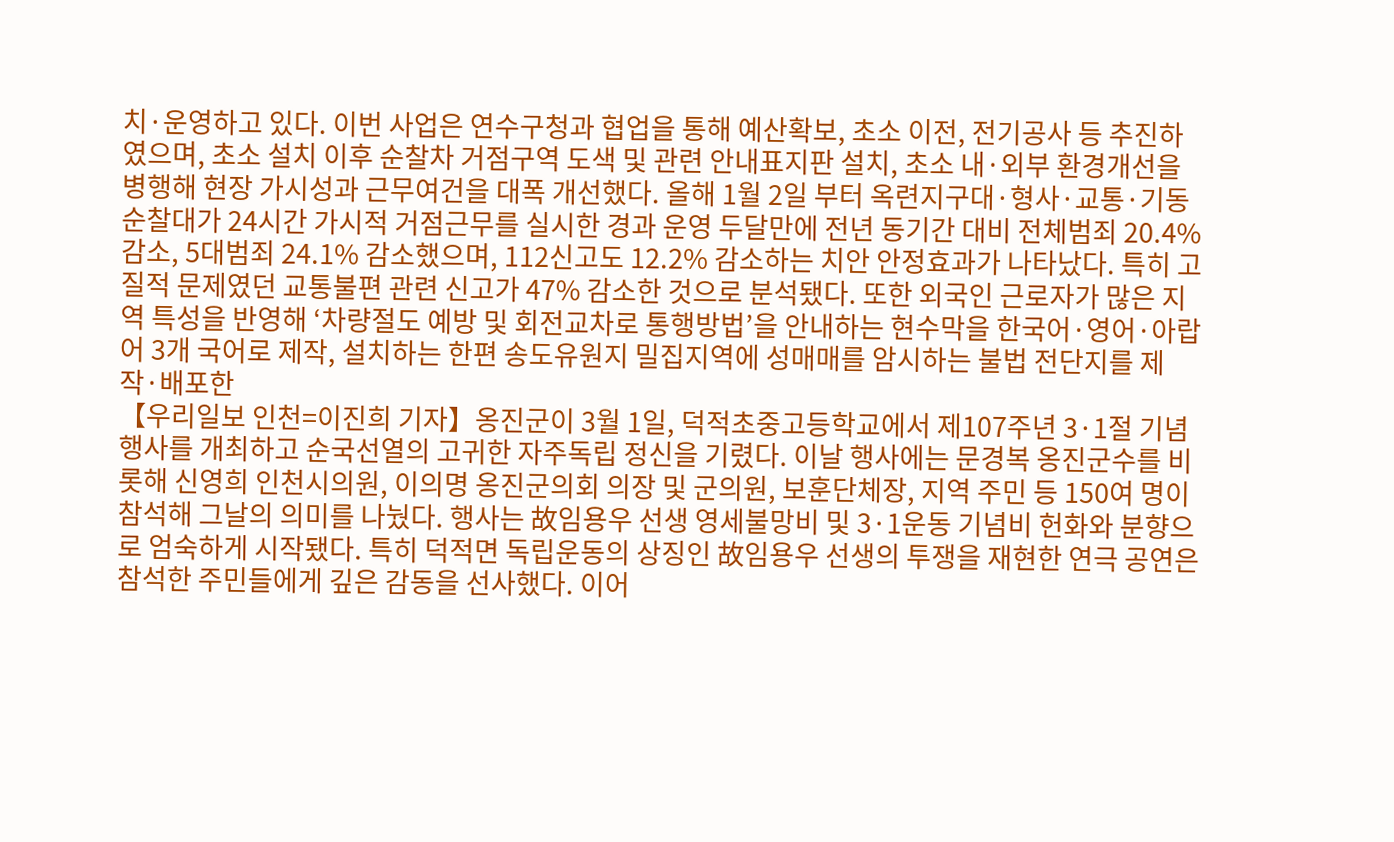치·운영하고 있다. 이번 사업은 연수구청과 협업을 통해 예산확보, 초소 이전, 전기공사 등 추진하였으며, 초소 설치 이후 순찰차 거점구역 도색 및 관련 안내표지판 설치, 초소 내·외부 환경개선을 병행해 현장 가시성과 근무여건을 대폭 개선했다. 올해 1월 2일 부터 옥련지구대·형사·교통·기동순찰대가 24시간 가시적 거점근무를 실시한 경과 운영 두달만에 전년 동기간 대비 전체범죄 20.4% 감소, 5대범죄 24.1% 감소했으며, 112신고도 12.2% 감소하는 치안 안정효과가 나타났다. 특히 고질적 문제였던 교통불편 관련 신고가 47% 감소한 것으로 분석됐다. 또한 외국인 근로자가 많은 지역 특성을 반영해 ‘차량절도 예방 및 회전교차로 통행방법’을 안내하는 현수막을 한국어·영어·아랍어 3개 국어로 제작, 설치하는 한편 송도유원지 밀집지역에 성매매를 암시하는 불법 전단지를 제작·배포한
【우리일보 인천=이진희 기자】옹진군이 3월 1일, 덕적초중고등학교에서 제107주년 3·1절 기념행사를 개최하고 순국선열의 고귀한 자주독립 정신을 기렸다. 이날 행사에는 문경복 옹진군수를 비롯해 신영희 인천시의원, 이의명 옹진군의회 의장 및 군의원, 보훈단체장, 지역 주민 등 150여 명이 참석해 그날의 의미를 나눴다. 행사는 故임용우 선생 영세불망비 및 3·1운동 기념비 헌화와 분향으로 엄숙하게 시작됐다. 특히 덕적면 독립운동의 상징인 故임용우 선생의 투쟁을 재현한 연극 공연은 참석한 주민들에게 깊은 감동을 선사했다. 이어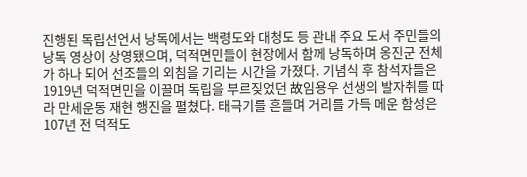진행된 독립선언서 낭독에서는 백령도와 대청도 등 관내 주요 도서 주민들의 낭독 영상이 상영됐으며, 덕적면민들이 현장에서 함께 낭독하며 옹진군 전체가 하나 되어 선조들의 외침을 기리는 시간을 가졌다. 기념식 후 참석자들은 1919년 덕적면민을 이끌며 독립을 부르짖었던 故임용우 선생의 발자취를 따라 만세운동 재현 행진을 펼쳤다. 태극기를 흔들며 거리를 가득 메운 함성은 107년 전 덕적도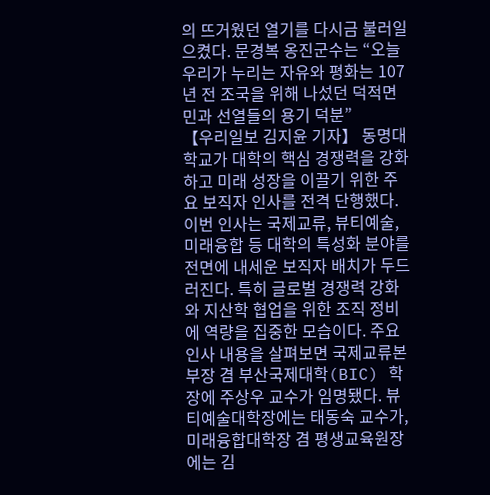의 뜨거웠던 열기를 다시금 불러일으켰다. 문경복 옹진군수는 “오늘 우리가 누리는 자유와 평화는 107년 전 조국을 위해 나섰던 덕적면민과 선열들의 용기 덕분”
【우리일보 김지윤 기자】 동명대학교가 대학의 핵심 경쟁력을 강화하고 미래 성장을 이끌기 위한 주요 보직자 인사를 전격 단행했다. 이번 인사는 국제교류, 뷰티예술, 미래융합 등 대학의 특성화 분야를 전면에 내세운 보직자 배치가 두드러진다. 특히 글로벌 경쟁력 강화와 지산학 협업을 위한 조직 정비에 역량을 집중한 모습이다. 주요 인사 내용을 살펴보면 국제교류본부장 겸 부산국제대학(BIC) 학장에 주상우 교수가 임명됐다. 뷰티예술대학장에는 태동숙 교수가, 미래융합대학장 겸 평생교육원장에는 김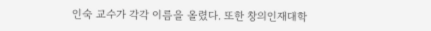인숙 교수가 각각 이름을 올렸다. 또한 창의인재대학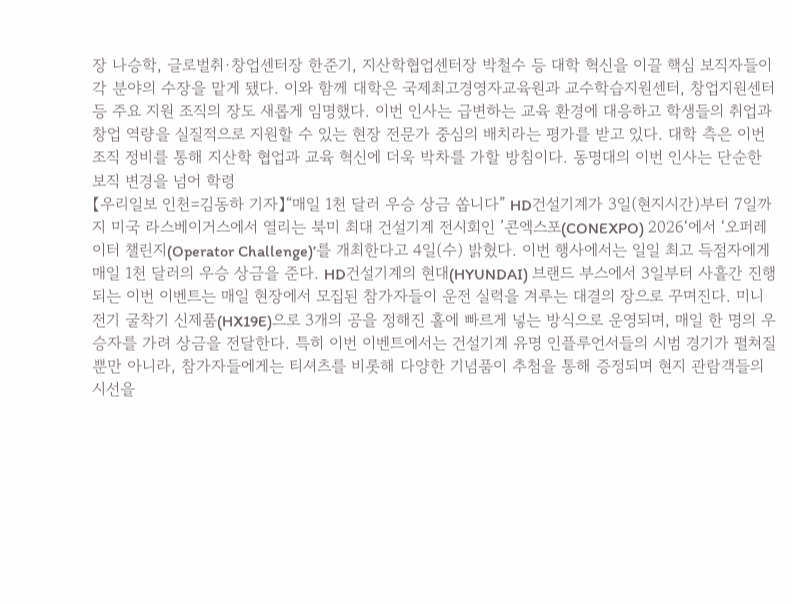장 나승학, 글로벌취·창업센터장 한준기, 지산학협업센터장 박철수 등 대학 혁신을 이끌 핵심 보직자들이 각 분야의 수장을 맡게 됐다. 이와 함께 대학은 국제최고경영자교육원과 교수학습지원센터, 창업지원센터 등 주요 지원 조직의 장도 새롭게 임명했다. 이번 인사는 급변하는 교육 환경에 대응하고 학생들의 취업과 창업 역량을 실질적으로 지원할 수 있는 현장 전문가 중심의 배치라는 평가를 받고 있다. 대학 측은 이번 조직 정비를 통해 지산학 협업과 교육 혁신에 더욱 박차를 가할 방침이다. 동명대의 이번 인사는 단순한 보직 변경을 넘어 학령
【우리일보 인천=김동하 기자】“매일 1천 달러 우승 상금 쏩니다” HD건설기계가 3일(현지시간)부터 7일까지 미국 라스베이거스에서 열리는 북미 최대 건설기계 전시회인 ’콘엑스포(CONEXPO) 2026‘에서 ‘오퍼레이터 챌린지(Operator Challenge)’를 개최한다고 4일(수) 밝혔다. 이번 행사에서는 일일 최고 득점자에게 매일 1천 달러의 우승 상금을 준다. HD건설기계의 현대(HYUNDAI) 브랜드 부스에서 3일부터 사흘간 진행되는 이번 이벤트는 매일 현장에서 모집된 참가자들이 운전 실력을 겨루는 대결의 장으로 꾸며진다. 미니 전기 굴착기 신제품(HX19E)으로 3개의 공을 정해진 홀에 빠르게 넣는 방식으로 운영되며, 매일 한 명의 우승자를 가려 상금을 전달한다. 특히 이번 이벤트에서는 건설기계 유명 인플루언서들의 시범 경기가 펼쳐질 뿐만 아니라, 참가자들에게는 티셔츠를 비롯해 다양한 기념품이 추첨을 통해 증정되며 현지 관람객들의 시선을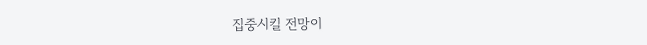집중시킬 전망이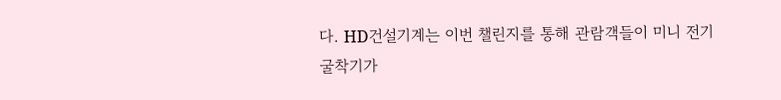다. HD건설기계는 이번 챌린지를 통해 관람객들이 미니 전기 굴착기가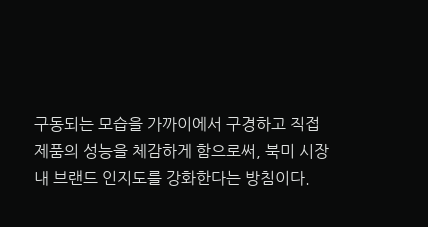구동되는 모습을 가까이에서 구경하고 직접 제품의 성능을 체감하게 함으로써, 북미 시장 내 브랜드 인지도를 강화한다는 방침이다.